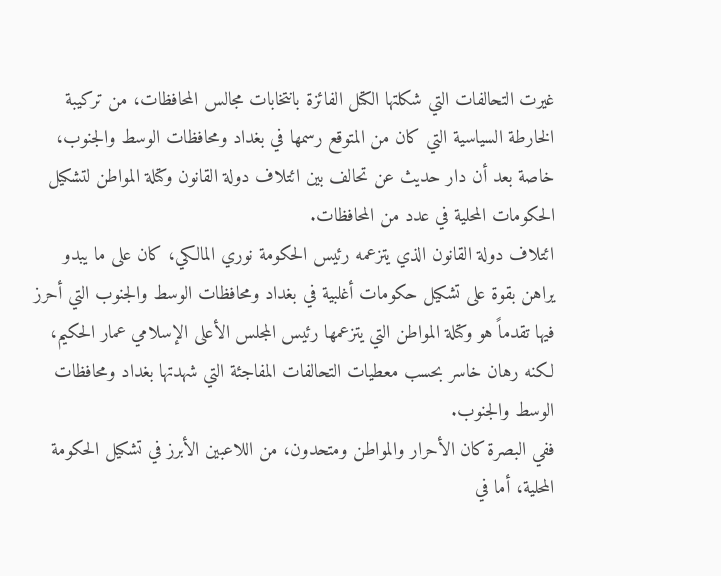غيرت التحالفات التي شكلتها الكتل الفائزة بانتخابات مجالس المحافظات، من تركيبة الخارطة السياسية التي كان من المتوقع رسمها في بغداد ومحافظات الوسط والجنوب، خاصة بعد أن دار حديث عن تحالف بين ائتلاف دولة القانون وكتلة المواطن لتشكيل الحكومات المحلية في عدد من المحافظات.
ائتلاف دولة القانون الذي يتزعمه رئيس الحكومة نوري المالكي، كان على ما يبدو يراهن بقوة على تشكيل حكومات أغلبية في بغداد ومحافظات الوسط والجنوب التي أحرز فيها تقدماً هو وكتلة المواطن التي يتزعمها رئيس المجلس الأعلى الإسلامي عمار الحكيم، لكنه رهان خاسر بحسب معطيات التحالفات المفاجئة التي شهدتها بغداد ومحافظات الوسط والجنوب.
ففي البصرة كان الأحرار والمواطن ومتحدون، من اللاعبين الأبرز في تشكيل الحكومة المحلية، أما في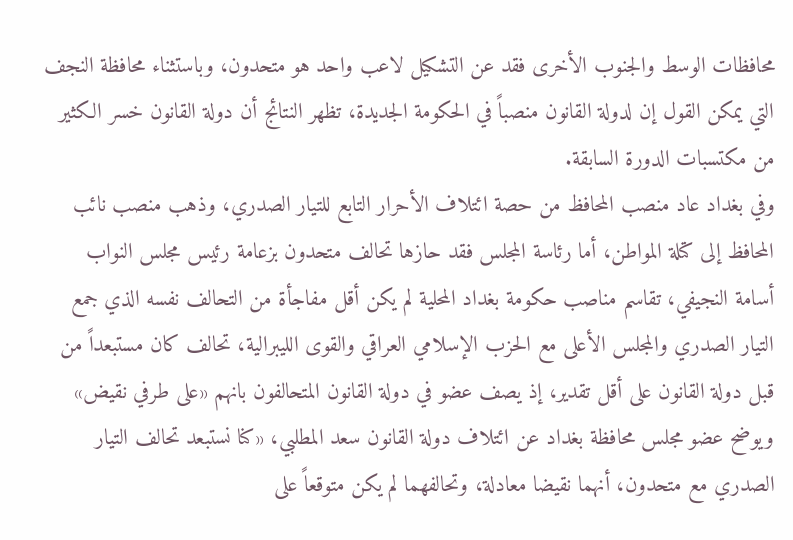محافظات الوسط والجنوب الأخرى فقد عن التشكيل لاعب واحد هو متحدون، وباستثناء محافظة النجف التي يمكن القول إن لدولة القانون منصباً في الحكومة الجديدة، تظهر النتائج أن دولة القانون خسر الكثير من مكتسبات الدورة السابقة.
وفي بغداد عاد منصب المحافظ من حصة ائتلاف الأحرار التابع للتيار الصدري، وذهب منصب نائب المحافظ إلى كتلة المواطن، أما رئاسة المجلس فقد حازها تحالف متحدون بزعامة رئيس مجلس النواب أسامة النجيفي، تقاسم مناصب حكومة بغداد المحلية لم يكن أقل مفاجأة من التحالف نفسه الذي جمع التيار الصدري والمجلس الأعلى مع الحزب الإسلامي العراقي والقوى الليبرالية، تحالف كان مستبعداً من قبل دولة القانون على أقل تقدير، إذ يصف عضو في دولة القانون المتحالفون بانهم «على طرفي نقيض» ويوضح عضو مجلس محافظة بغداد عن ائتلاف دولة القانون سعد المطلبي، «كنا نستبعد تحالف التيار الصدري مع متحدون، أنهما نقيضا معادلة، وتحالفهما لم يكن متوقعاً على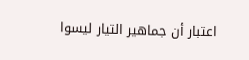اعتبار أن جماهير التيار ليسوا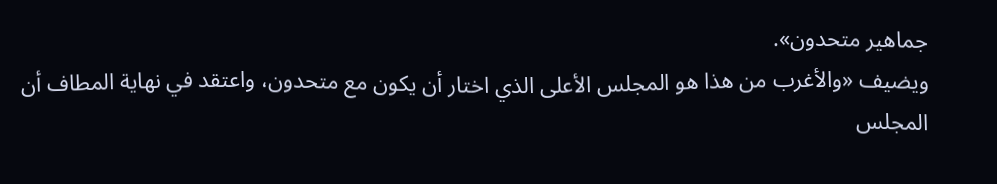جماهير متحدون».
ويضيف «والأغرب من هذا هو المجلس الأعلى الذي اختار أن يكون مع متحدون، واعتقد في نهاية المطاف أن المجلس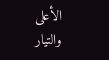الأعلى والتيار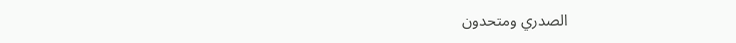الصدري ومتحدون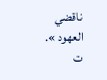ناقضي العهود ». ت